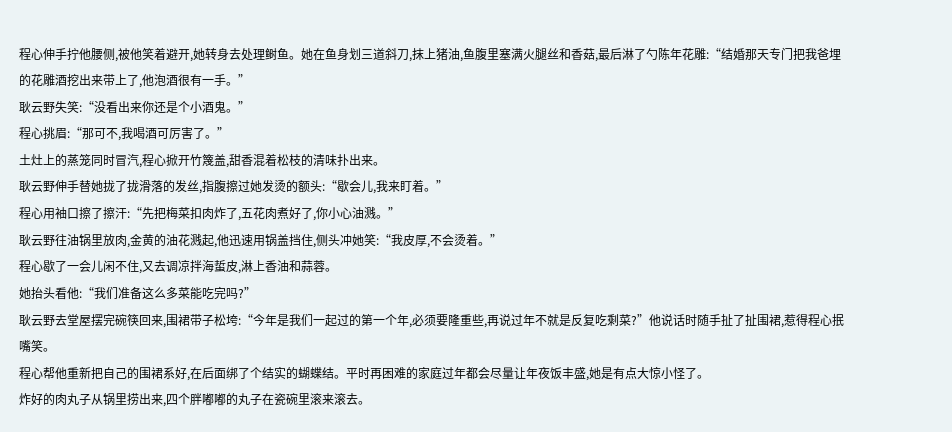程心伸手拧他腰侧,被他笑着避开,她转身去处理鲥鱼。她在鱼身划三道斜刀,抹上猪油,鱼腹里塞满火腿丝和香菇,最后淋了勺陈年花雕:“结婚那天专门把我爸埋的花雕酒挖出来带上了,他泡酒很有一手。”
耿云野失笑:“没看出来你还是个小酒鬼。”
程心挑眉:“那可不,我喝酒可厉害了。”
土灶上的蒸笼同时冒汽,程心掀开竹篾盖,甜香混着松枝的清味扑出来。
耿云野伸手替她拢了拢滑落的发丝,指腹擦过她发烫的额头:“歇会儿,我来盯着。”
程心用袖口擦了擦汗:“先把梅菜扣肉炸了,五花肉煮好了,你小心油溅。”
耿云野往油锅里放肉,金黄的油花溅起,他迅速用锅盖挡住,侧头冲她笑:“我皮厚,不会烫着。”
程心歇了一会儿闲不住,又去调凉拌海蜇皮,淋上香油和蒜蓉。
她抬头看他:“我们准备这么多菜能吃完吗?”
耿云野去堂屋摆完碗筷回来,围裙带子松垮:“今年是我们一起过的第一个年,必须要隆重些,再说过年不就是反复吃剩菜?”他说话时随手扯了扯围裙,惹得程心抿嘴笑。
程心帮他重新把自己的围裙系好,在后面绑了个结实的蝴蝶结。平时再困难的家庭过年都会尽量让年夜饭丰盛,她是有点大惊小怪了。
炸好的肉丸子从锅里捞出来,四个胖嘟嘟的丸子在瓷碗里滚来滚去。